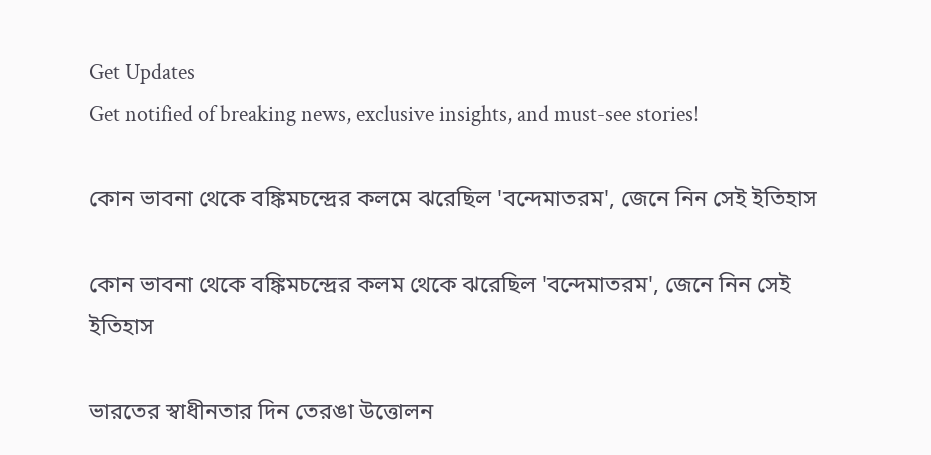Get Updates
Get notified of breaking news, exclusive insights, and must-see stories!

কোন ভাবনা থেকে বঙ্কিমচন্দ্রের কলমে ঝরেছিল 'বন্দেমাতরম', জেনে নিন সেই ইতিহাস

কোন ভাবনা থেকে বঙ্কিমচন্দ্রের কলম থেকে ঝরেছিল 'বন্দেমাতরম', জেনে নিন সেই ইতিহাস

ভারতের স্বাধীনতার দিন তেরঙা উত্তোলন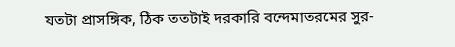যতটা প্রাসঙ্গিক, ঠিক ততটাই দরকারি বন্দেমাতরমের সুর-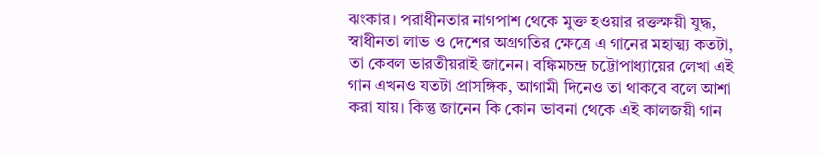ঝংকার। পরাধীনতার নাগপাশ থেকে মুক্ত হওয়ার রক্তক্ষয়ী যুদ্ধ, স্বাধীনতা লাভ ও দেশের অগ্রগতির ক্ষেত্রে এ গানের মহাত্ম্য কতটা, তা কেবল ভারতীয়রাই জানেন। বঙ্কিমচন্দ্র চট্টোপাধ্যায়ের লেখা এই গান এখনও যতটা প্রাসঙ্গিক, আগামী দিনেও তা থাকবে বলে আশা করা যায়। কিন্তু জানেন কি কোন ভাবনা থেকে এই কালজয়ী গান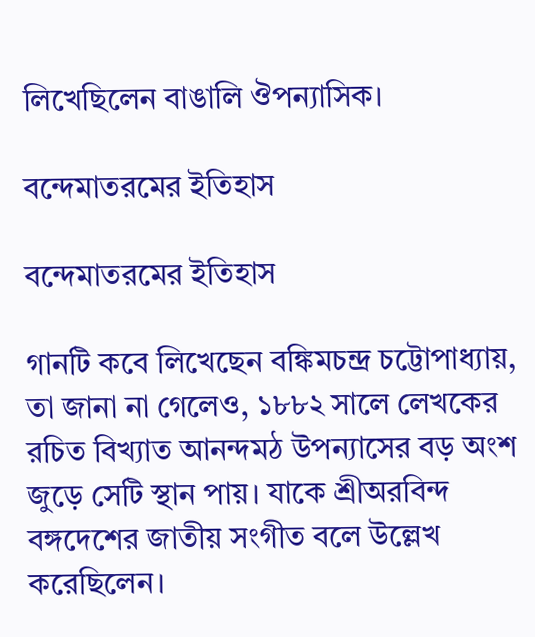লিখেছিলেন বাঙালি ঔপন্যাসিক।

বন্দেমাতরমের ইতিহাস

বন্দেমাতরমের ইতিহাস

গানটি কবে লিখেছেন বঙ্কিমচন্দ্র চট্টোপাধ্যায়, তা জানা না গেলেও, ১৮৮২ সালে লেখকের রচিত বিখ্যাত আনন্দমঠ উপন্যাসের বড় অংশ জুড়ে সেটি স্থান পায়। যাকে শ্রীঅরবিন্দ বঙ্গদেশের জাতীয় সংগীত বলে উল্লেখ করেছিলেন।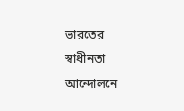ভারতের স্বাধীনতা আন্দোলনে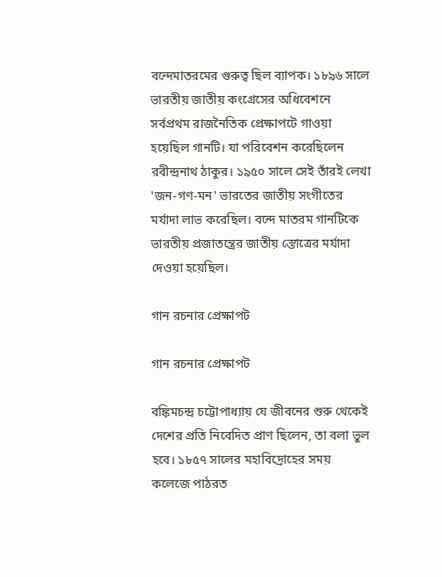বন্দেমাতরমের গুরুত্ব ছিল ব্যাপক। ১৮৯৬ সালে ভারতীয় জাতীয় কংগ্রেসের অধিবেশনে সর্বপ্রথম রাজনৈতিক প্রেক্ষাপটে গাওয়া হয়েছিল গানটি। যা পরিবেশন করেছিলেন রবীন্দ্রনাথ ঠাকুর। ১৯৫০ সালে সেই তাঁরই লেখা 'জন-গণ-মন' ভারতের জাতীয় সংগীতের মর্যাদা লাভ করেছিল। বন্দে মাতরম গানটিকে ভারতীয় প্রজাতন্ত্রের জাতীয় স্তোত্রের মর্যাদা দেওয়া হয়েছিল।

গান রচনার প্রেক্ষাপট

গান রচনার প্রেক্ষাপট

বঙ্কিমচন্দ্র চট্টোপাধ্যায় যে জীবনের শুরু থেকেই দেশের প্রতি নিবেদিত প্রাণ ছিলেন, তা বলা ভুল হবে। ১৮৫৭ সালের মহাবিদ্রোহের সময় কলেজে পাঠরত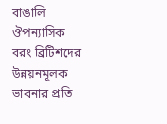বাঙালি ঔপন্যাসিক বরং ব্রিটিশদের উন্নয়নমূলক ভাবনার প্রতি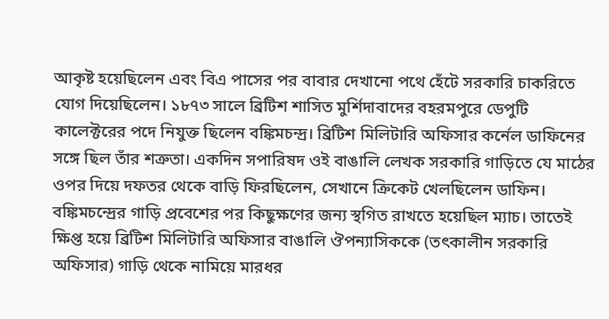আকৃষ্ট হয়েছিলেন এবং বিএ পাসের পর বাবার দেখানো পথে হেঁটে সরকারি চাকরিতে যোগ দিয়েছিলেন। ১৮৭৩ সালে ব্রিটিশ শাসিত মুর্শিদাবাদের বহরমপুরে ডেপুটি কালেক্টরের পদে নিযুক্ত ছিলেন বঙ্কিমচন্দ্র। ব্রিটিশ মিলিটারি অফিসার কর্নেল ডাফিনের সঙ্গে ছিল তাঁর শত্রুতা। একদিন সপারিষদ ওই বাঙালি লেখক সরকারি গাড়িতে যে মাঠের ওপর দিয়ে দফতর থেকে বাড়ি ফিরছিলেন, সেখানে ক্রিকেট খেলছিলেন ডাফিন। বঙ্কিমচন্দ্রের গাড়ি প্রবেশের পর কিছুক্ষণের জন্য স্থগিত রাখতে হয়েছিল ম্যাচ। তাতেই ক্ষিপ্ত হয়ে ব্রিটিশ মিলিটারি অফিসার বাঙালি ঔপন্যাসিককে (তৎকালীন সরকারি অফিসার) গাড়ি থেকে নামিয়ে মারধর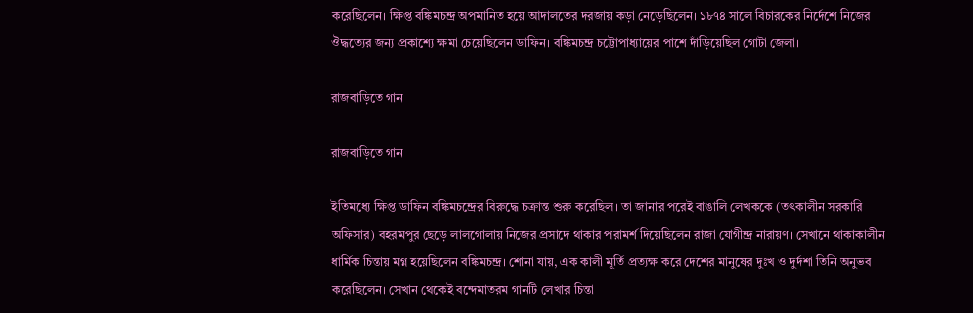করেছিলেন। ক্ষিপ্ত বঙ্কিমচন্দ্র অপমানিত হয়ে আদালতের দরজায় কড়া নেড়েছিলেন। ১৮৭৪ সালে বিচারকের নির্দেশে নিজের ঔদ্ধত্যের জন্য প্রকাশ্যে ক্ষমা চেয়েছিলেন ডাফিন। বঙ্কিমচন্দ্র চট্টোপাধ্যায়ের পাশে দাঁড়িয়েছিল গোটা জেলা।

রাজবাড়িতে গান

রাজবাড়িতে গান

ইতিমধ্যে ক্ষিপ্ত ডাফিন বঙ্কিমচন্দ্রের বিরুদ্ধে চক্রান্ত শুরু করেছিল। তা জানার পরেই বাঙালি লেখককে (তৎকালীন সরকারি অফিসার) বহরমপুর ছেড়ে লালগোলায় নিজের প্রসাদে থাকার পরামর্শ দিয়েছিলেন রাজা যোগীন্দ্র নারায়ণ। সেখানে থাকাকালীন ধার্মিক চিন্তায় মগ্ন হয়েছিলেন বঙ্কিমচন্দ্র। শোনা যায়, এক কালী মূর্তি প্রত্যক্ষ করে দেশের মানুষের দুঃখ ও দুর্দশা তিনি অনুভব করেছিলেন। সেখান থেকেই বন্দেমাতরম গানটি লেখার চিন্তা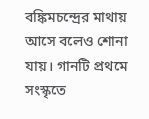বঙ্কিমচন্দ্রের মাথায় আসে বলেও শোনা যায়। গানটি প্রথমে সংস্কৃতে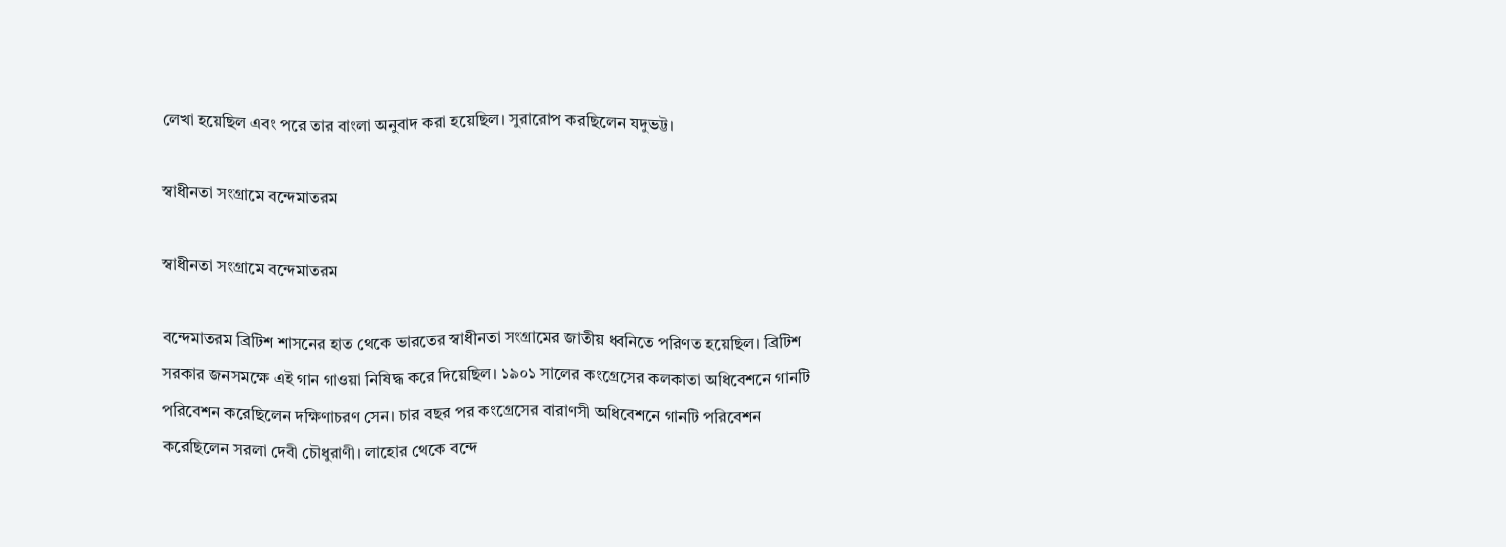লেখা হয়েছিল এবং পরে তার বাংলা অনুবাদ করা হয়েছিল। সুরারোপ করছিলেন যদুভট্ট।

স্বাধীনতা সংগ্রামে বন্দেমাতরম

স্বাধীনতা সংগ্রামে বন্দেমাতরম

বন্দেমাতরম ব্রিটিশ শাসনের হাত থেকে ভারতের স্বাধীনতা সংগ্রামের জাতীয় ধ্বনিতে পরিণত হয়েছিল। ব্রিটিশ সরকার জনসমক্ষে এই গান গাওয়া নিষিদ্ধ করে দিয়েছিল। ১৯০১ সালের কংগ্রেসের কলকাতা অধিবেশনে গানটি পরিবেশন করেছিলেন দক্ষিণাচরণ সেন। চার বছর পর কংগ্রেসের বারাণসী অধিবেশনে গানটি পরিবেশন করেছিলেন সরলা দেবী চৌধুরাণী। লাহোর থেকে বন্দে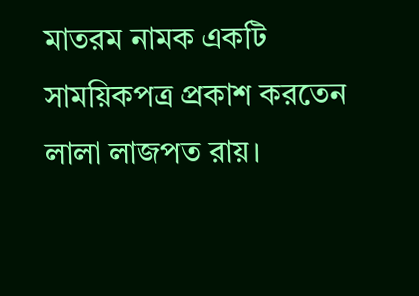মাতরম নামক একটি সাময়িকপত্র প্রকাশ করতেন লালা লাজপত রায়।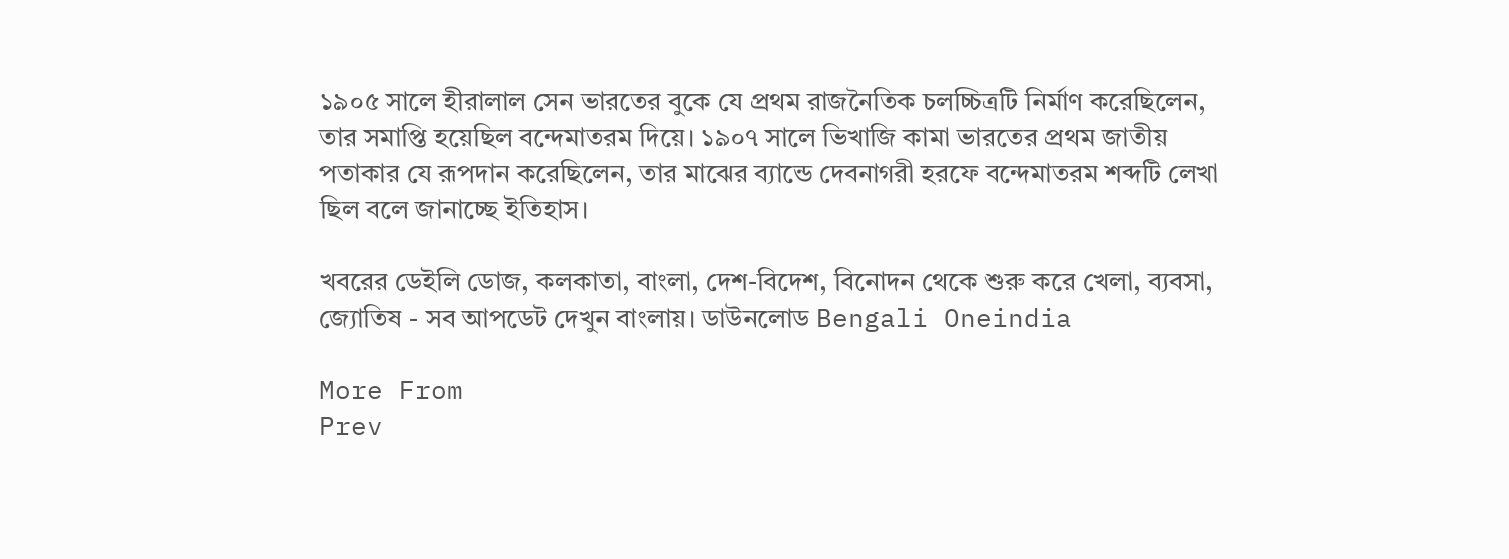১৯০৫ সালে হীরালাল সেন ভারতের বুকে যে প্রথম রাজনৈতিক চলচ্চিত্রটি নির্মাণ করেছিলেন, তার সমাপ্তি হয়েছিল বন্দেমাতরম দিয়ে। ১৯০৭ সালে ভিখাজি কামা ভারতের প্রথম জাতীয় পতাকার যে রূপদান করেছিলেন, তার মাঝের ব্যান্ডে দেবনাগরী হরফে বন্দেমাতরম শব্দটি লেখা ছিল বলে জানাচ্ছে ইতিহাস।

খবরের ডেইলি ডোজ, কলকাতা, বাংলা, দেশ-বিদেশ, বিনোদন থেকে শুরু করে খেলা, ব্যবসা, জ্যোতিষ - সব আপডেট দেখুন বাংলায়। ডাউনলোড Bengali Oneindia

More From
Prev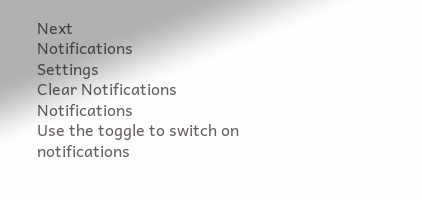Next
Notifications
Settings
Clear Notifications
Notifications
Use the toggle to switch on notifications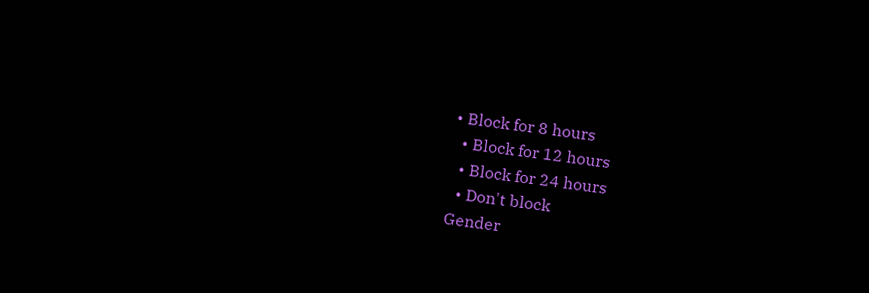• Block for 8 hours
  • Block for 12 hours
  • Block for 24 hours
  • Don't block
Gender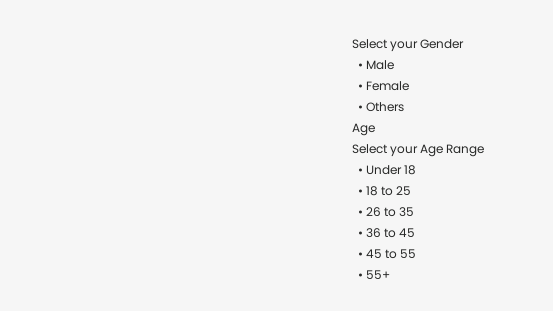Select your Gender
  • Male
  • Female
  • Others
Age
Select your Age Range
  • Under 18
  • 18 to 25
  • 26 to 35
  • 36 to 45
  • 45 to 55
  • 55+